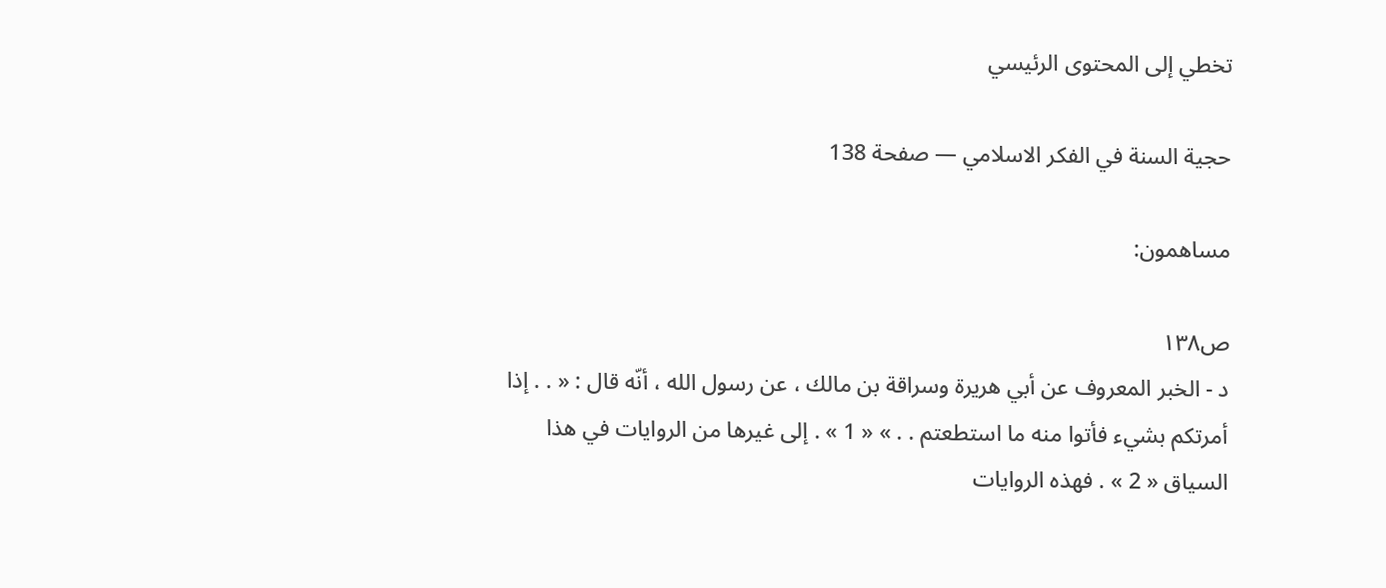تخطي إلى المحتوى الرئيسي

حجية السنة في الفكر الاسلامي — صفحة 138

مساهمون:

ص١٣٨
د - الخبر المعروف عن أبي هريرة وسراقة بن مالك ، عن رسول الله ، أنّه قال : « . . إذا أمرتكم بشيء فأتوا منه ما استطعتم . . » « 1 » . إلى غيرها من الروايات في هذا السياق « 2 » . فهذه الروايات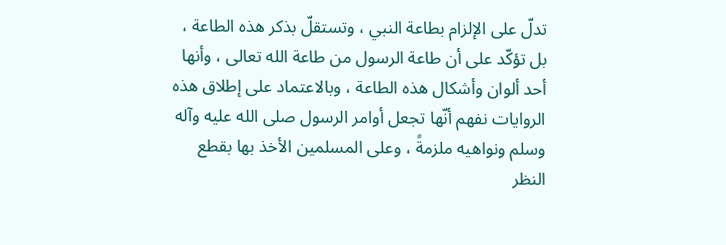تدلّ على الإلزام بطاعة النبي ، وتستقلّ بذكر هذه الطاعة ، بل تؤكّد على أن طاعة الرسول من طاعة الله تعالى ، وأنها أحد ألوان وأشكال هذه الطاعة ، وبالاعتماد على إطلاق هذه الروايات نفهم أنّها تجعل أوامر الرسول صلى الله عليه وآله وسلم ونواهيه ملزمةً ، وعلى المسلمين الأخذ بها بقطع النظر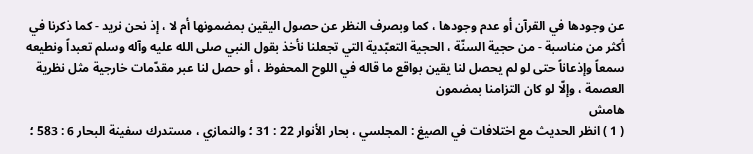عن وجودها في القرآن أو عدم وجودها ، كما وبصرف النظر عن حصول اليقين بمضمونها أم لا ، إذ نحن نريد - كما ذكرنا في أكثر من مناسبة - من حجية السنّة ، الحجية التعبّدية التي تجعلنا نأخذ بقول النبي صلى الله عليه وآله وسلم تعبداً ونطيعه سمعاً وإذعاناً حتى لو لم يحصل لنا يقين بواقع ما قاله في اللوح المحفوظ ، أو حصل لنا عبر مقدّمات خارجية مثل نظرية العصمة ، وإلّا لو كان التزامنا بمضمون
هامش
( 1 ) انظر الحديث مع اختلافات في الصيغ : المجلسي ، بحار الأنوار 22 : 31 ؛ والنمازي ، مستدرك سفينة البحار 6 : 583 ؛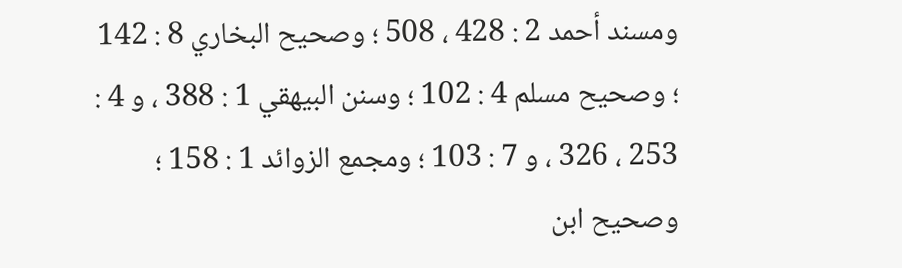ومسند أحمد 2 : 428 ، 508 ؛ وصحيح البخاري 8 : 142 ؛ وصحيح مسلم 4 : 102 ؛ وسنن البيهقي 1 : 388 ، و 4 : 253 ، 326 ، و 7 : 103 ؛ ومجمع الزوائد 1 : 158 ؛ وصحيح ابن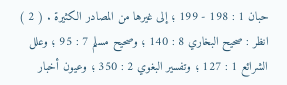حبان 1 : 198 - 199 ؛ إلى غيرها من المصادر الكثيرة . ( 2 ) انظر : صحيح البخاري 8 : 140 ؛ وصحيح مسلم 7 : 95 ؛ وعلل الشرائع 1 : 127 ؛ وتفسير البغوي 2 : 350 ؛ وعيون أخبار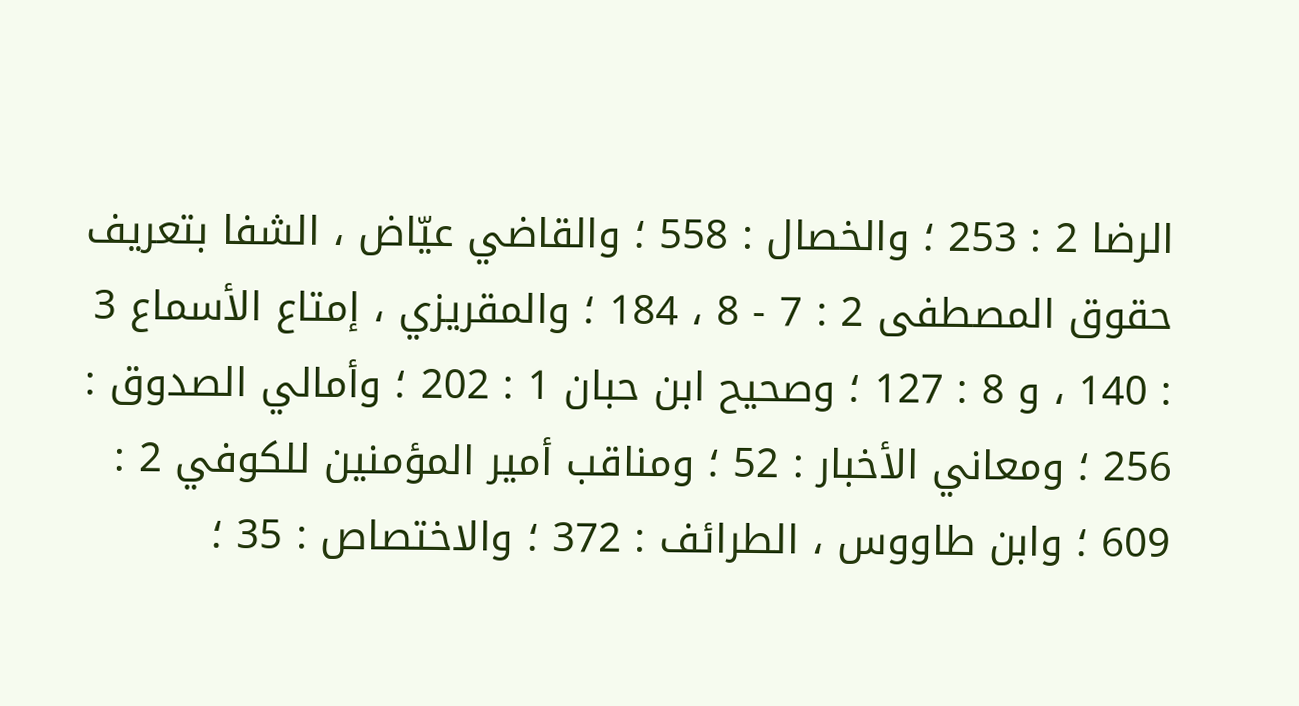الرضا 2 : 253 ؛ والخصال : 558 ؛ والقاضي عيّاض ، الشفا بتعريف حقوق المصطفى 2 : 7 - 8 ، 184 ؛ والمقريزي ، إمتاع الأسماع 3 : 140 ، و 8 : 127 ؛ وصحيح ابن حبان 1 : 202 ؛ وأمالي الصدوق : 256 ؛ ومعاني الأخبار : 52 ؛ ومناقب أمير المؤمنين للكوفي 2 : 609 ؛ وابن طاووس ، الطرائف : 372 ؛ والاختصاص : 35 ؛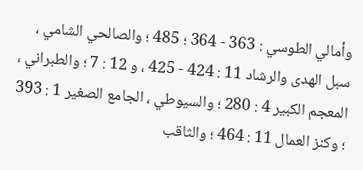وأمالي الطوسي : 363 - 364 ؛ 485 ؛ والصالحي الشامي ، سبل الهدى والرشاد 11 : 424 - 425 ، و 12 : 7 ؛ والطبراني ، المعجم الكبير 4 : 280 ؛ والسيوطي ، الجامع الصغير 1 : 393 ؛ وكنز العمال 11 : 464 ؛ والثاقب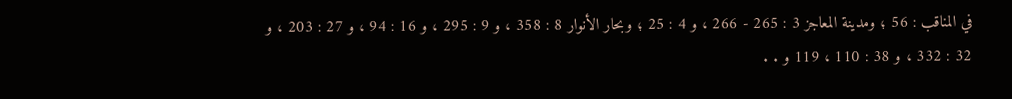في المناقب : 56 ؛ ومدينة المعاجز 3 : 265 - 266 ، و 4 : 25 ؛ وبحار الأنوار 8 : 358 ، و 9 : 295 ، و 16 : 94 ، و 27 : 203 ، و 32 : 332 ، و 38 : 110 ، 119 و . .